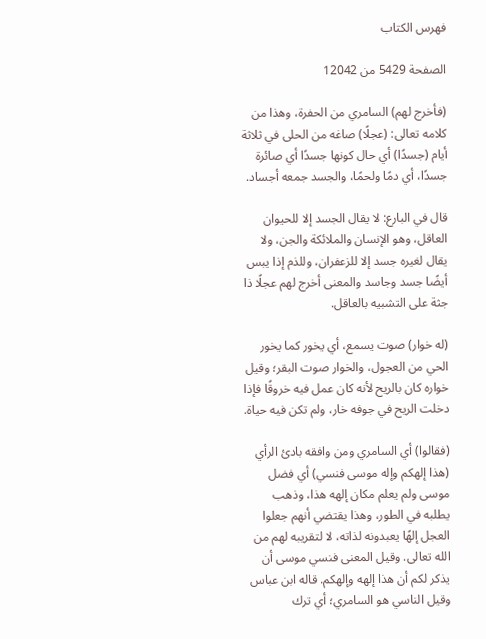فهرس الكتاب

الصفحة 5429 من 12042

(فأخرج لهم) السامري من الحفرة، وهذا من كلامه تعالى: (عجلًا) صاغه من الحلى في ثلاثة أيام (جسدًا) أي حال كونها جسدًا أي صائرة جسدًا، أي دمًا ولحمًا، والجسد جمعه أجساد.

قال في البارع: لا يقال الجسد إلا للحيوان العاقل، وهو الإنسان والملائكة والجن، ولا يقال لغيره جسد إلا للزعفران، وللذم إذا يبس أيضًا جسد وجاسد والمعنى أخرج لهم عجلًا ذا جثة على التشبيه بالعاقل.

(له خوار) صوت يسمع، أي يخور كما يخور الحي من العجول، والخوار صوت البقر؛ وقيل خواره كان بالريح لأنه كان عمل فيه خروقًا فإذا دخلت الريح في جوفه خار، ولم تكن فيه حياة.

(فقالوا) أي السامري ومن وافقه بادئ الرأي (هذا إلهكم وإله موسى فنسي) أي فضل موسى ولم يعلم مكان إلهه هذا، وذهب يطلبه في الطور، وهذا يقتضي أنهم جعلوا العجل إلهًا يعبدونه لذاته، لا لتقريبه لهم من الله تعالى. وقيل المعنى فنسي موسى أن يذكر لكم أن هذا إلهه وإلهكم. قاله ابن عباس وقيل الناسي هو السامري؛ أي ترك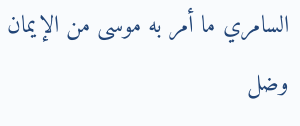السامري ما أمر به موسى من الإيمان وضل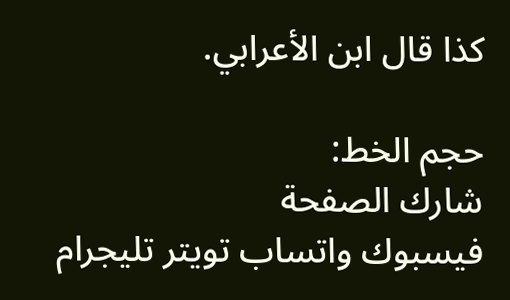كذا قال ابن الأعرابي.

حجم الخط:
شارك الصفحة
فيسبوك واتساب تويتر تليجرام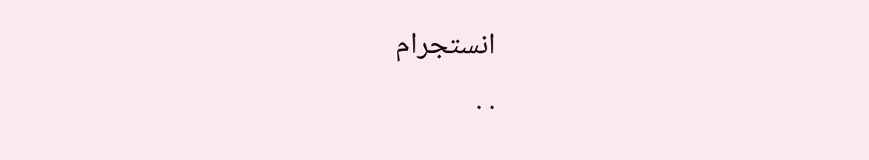انستجرام
. .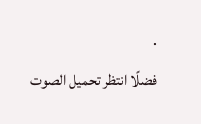.
فضلًا انتظر تحميل الصوت